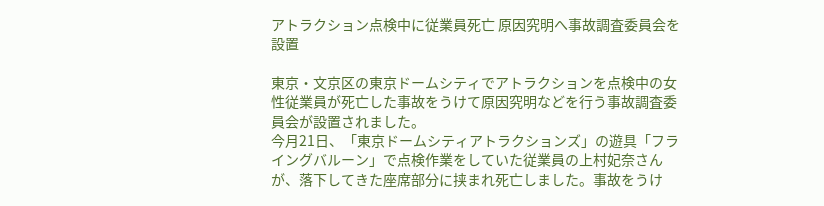アトラクション点検中に従業員死亡 原因究明へ事故調査委員会を設置

東京・文京区の東京ドームシティでアトラクションを点検中の女性従業員が死亡した事故をうけて原因究明などを行う事故調査委員会が設置されました。
今月21日、「東京ドームシティアトラクションズ」の遊具「フライングバルーン」で点検作業をしていた従業員の上村妃奈さんが、落下してきた座席部分に挟まれ死亡しました。事故をうけ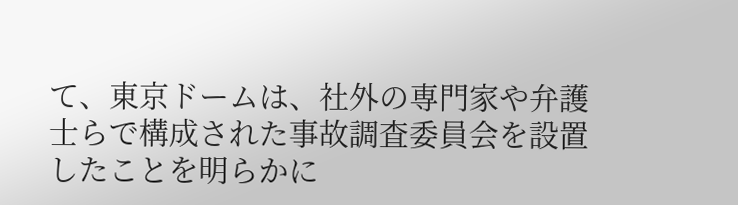て、東京ドームは、社外の専門家や弁護士らで構成された事故調査委員会を設置したことを明らかに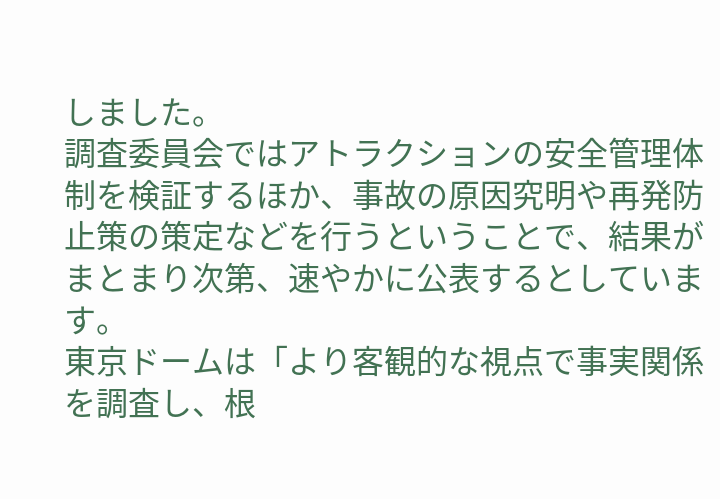しました。
調査委員会ではアトラクションの安全管理体制を検証するほか、事故の原因究明や再発防止策の策定などを行うということで、結果がまとまり次第、速やかに公表するとしています。
東京ドームは「より客観的な視点で事実関係を調査し、根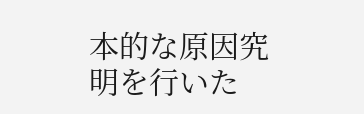本的な原因究明を行いた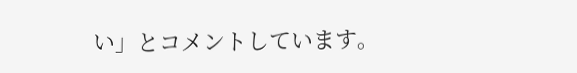い」とコメントしています。